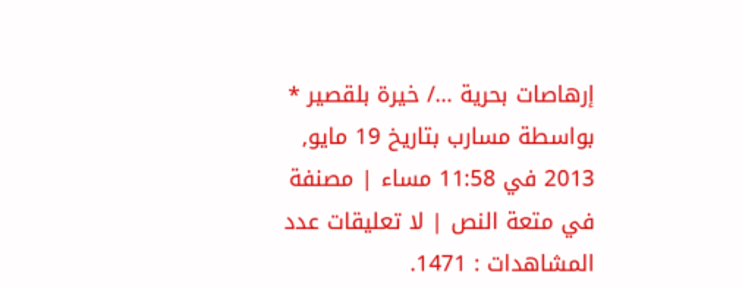إرهاصات بحرية …/ خيرة بلقصير *
بواسطة مسارب بتاريخ 19 مايو, 2013 في 11:58 مساء | مصنفة في متعة النص | لا تعليقات عدد المشاهدات : 1471.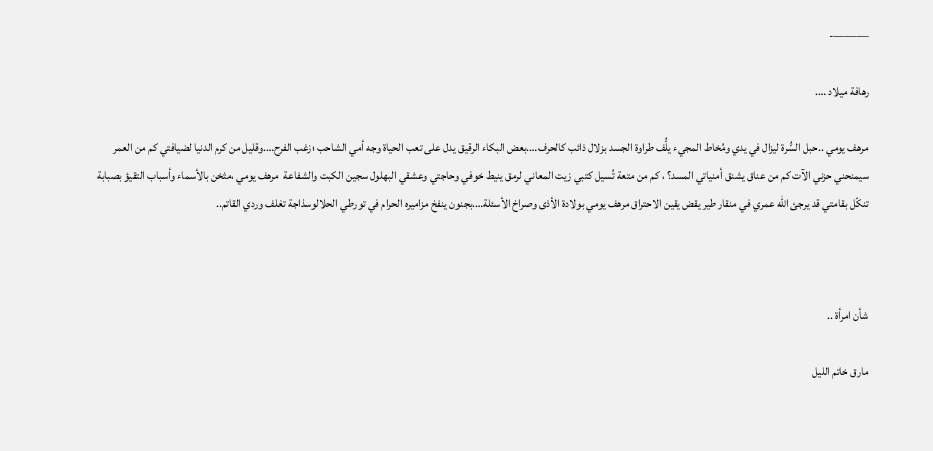———-

رهافة ميلاد ….

مرهف يومي ..حبل السُّرة ليزال في يدي ومُخاط المجيء يلُّف طراوة الجسد بزلال ذائب كالحرف….بعض البكاء الرقيق يدل على تعب الحياة وجه أمي الشاحب ؛زغب الفرح….وقليل من كرم الدنيا لضيافتي كم من العمر سيمنحني حزني الآت كم من عناق يشنق أمنياتي المسد؟ ، كم من متعة تُسيل كتبي زيت المعاني لرمق ينيط خوفي وحاجتي وعشقي البهلول سجين الكبت والشفاعة  مرهف يومي ،مثخن بالأسماء وأسباب التقيؤ بصبابة تنكّل بقامتي قد يرجئ الله عمري في منقار طير يقض يقين الاحتراق مرهف يومي بولادة الأذى وصراخ الأسئلة….بجنون ينفخ مزاميره الحرام في تورطي الحلالوسذاجة تغلف وردي القاتم..



شأن امرأة ..

مارق خاتم الليل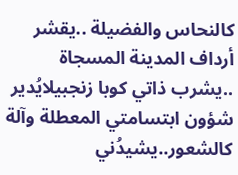كالنحاس والفضيلة ..يقشر أرداف المدينة المسجاة ..يشرب ذاتي كوبا زنجبيلايُدير شؤون ابتسامتي المعطلة وآلة كالشعور..يشيدُني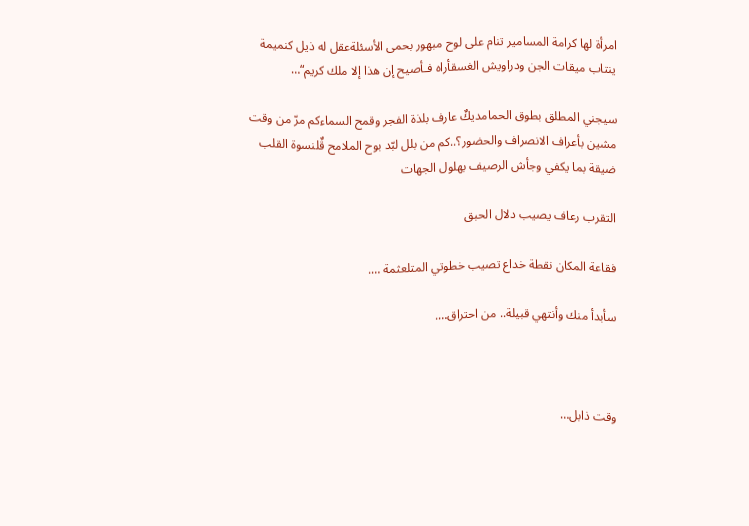امرأة لها كرامة المسامير تنام على لوح مبهور بحمى الأسئلةعقل له ذيل كنميمة ينتاب ميقات الجن ودراويش الغسقأراه فـأصيح إن هذا إلا ملك كريم“…

سيجني المطلق بطوق الحمامديكٌ عارف بلذة الفجر وقمح السماءكم مرّ من وقت مشين بأعراف الانصراف والحضور؟..كم من بلل لبّد بوح الملامح قٌلنسوة القلب ضيقة بما يكفي وجأش الرصيف بهلول الجهات

التقرب رعاف يصيب دلال الحبق

فقاعة المكان نقطة خداع تصيب خطوتي المتلعثمة ….

سأبدأ منك وأنتهي قبيلة.. من احتراق….



وقت ذابل…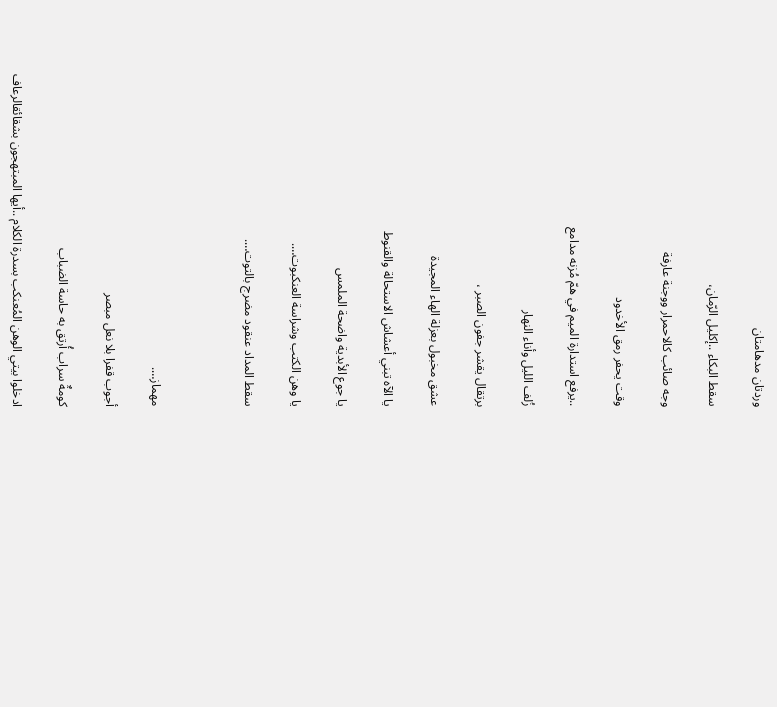وردتان مدهامتان

سقط البكاء ..إكليل الرّمان،

وجه صائب كالاحمرار ووجنة عارفة

وقت يحفر رمق الأخدود

..يرفع استدارة الميم في همّ مُزنه مدامع

زُلف الليل وأناء النهار

برتقال يقشر جفون الصبر ،

عشق مخبول بعزلة الهاء المجيدة

يا الآه تبني أعشاش الاستحالة والقنوط

يا جوع الأبدية واضحة الملمس

يا وهن الكتب وشراسة العنكبوت….

سقط المداد عنقود مضرج بالتوت….



مهماز….

أجوب قفرا بلا نعل مبصر

كومةٌ سراب أُرتق به حاسة الضباب

ادخلوا بيتي الوهن المُعنكب بسدرة الكلام ..أيها المبتهجون بشقائقالرعاف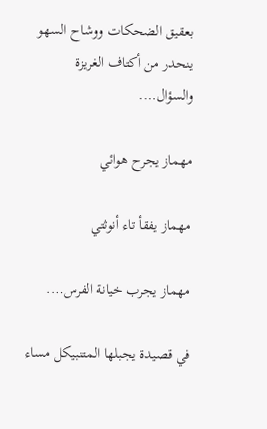بعقيق الضحكات ووشاح السهو ينحدر من أكتاف الغريزة والسؤال….

مهماز يجرح هوائي

مهماز يفقأ تاء أنوثتي

مهماز يجرب خيانة الفرس….

في قصيدة يجبلها المتنبيكل مساء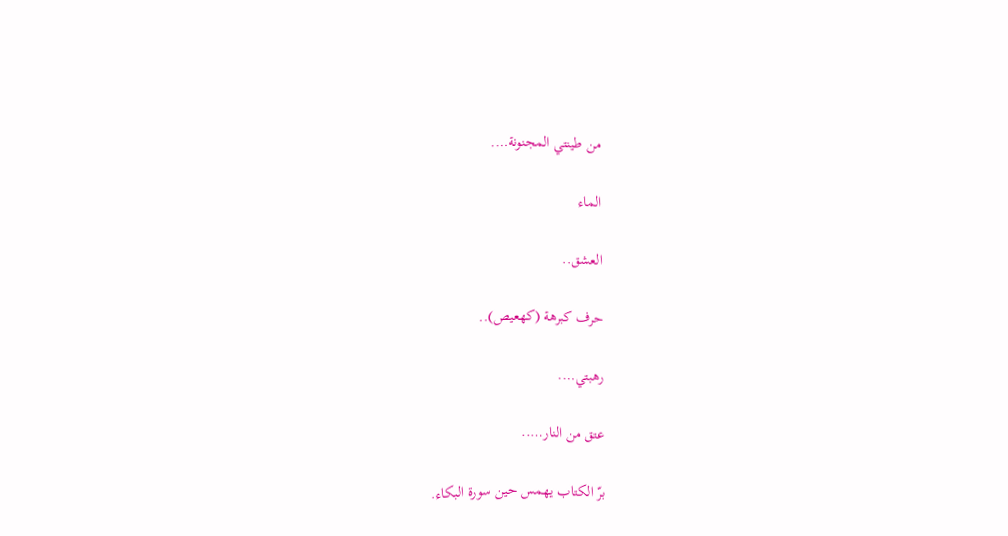من طينتي المجنونة….

الماء

العشق..

حرف كبرهة (كهعيص)..

رهبتي….

عتق من النار…..

برّ الكتاب يهمس حين سورة البكاء.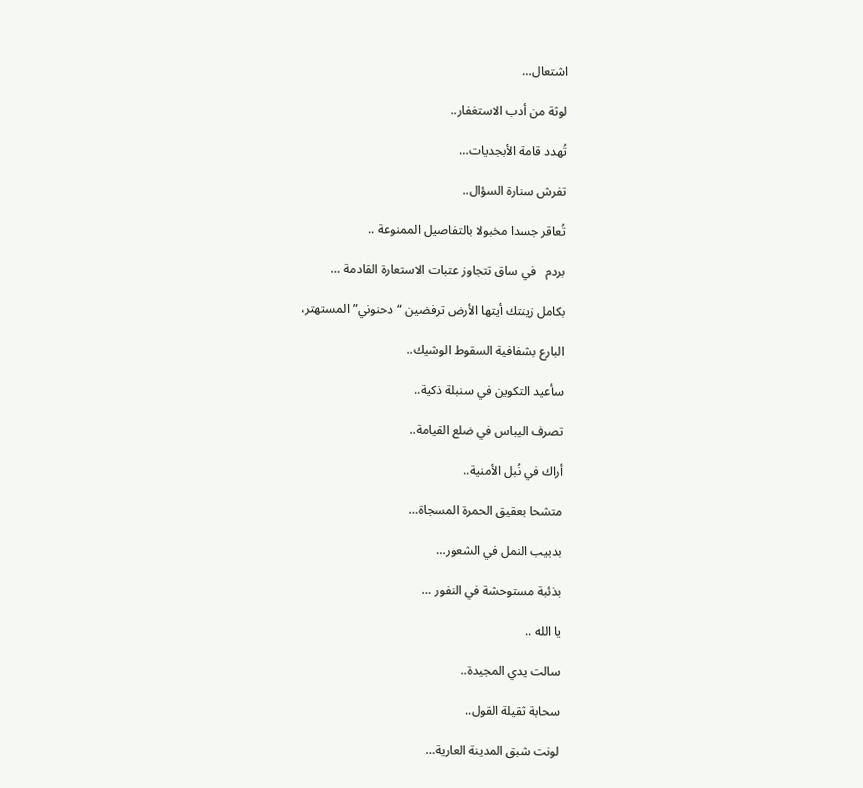اشتعال…

لوثة من أدب الاستغفار..

تُهدد قامة الأبجديات…

تفرش سنارة السؤال..

تُعاقر جسدا مخبولا بالتفاصيل الممنوعة ..

بردم   في ساق تتجاوز عتبات الاستعارة القادمة …

بكامل زينتك أيتها الأرض ترفضين “دحنوني” المستهتر،

البارع بشفافية السقوط الوشيك..

سأعيد التكوين في سنبلة ذكية..

تصرف اليباس في ضلع القيامة..

أراك في نُبل الأمنية..

متشحا بعقيق الحمرة المسجاة…

بدبيب النمل في الشعور…

بذئبة مستوحشة في النفور …

يا الله ..

سالت يدي المجيدة..

سحابة ثقيلة القول..

لونت شبق المدينة العارية…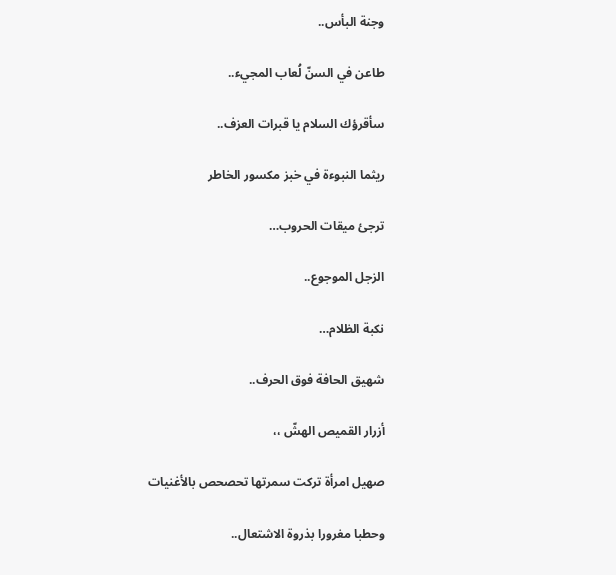وجنة البأس..

طاعن في السنّ لُعاب المجيء..

سأقرؤك السلام يا قبرات العزف..

ريثما النبوءة في خبز مكسور الخاطر

ترجئ ميقات الحروب…

الزجل الموجوع..

نكبة الظلام…

شهيق الحافة فوق الحرف..

أزرار القميص الهشّ ،،

صهيل امرأة تركت سمرتها تحصحص بالأغنيات

وحطبا مغرورا بذروة الاشتعال..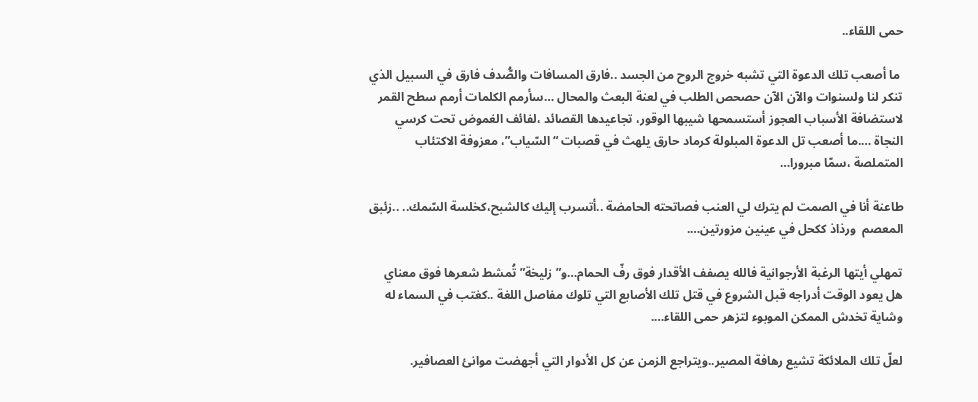حمى اللقاء..

 ما أصعب تلك الدعوة التي تشبه خروج الروح من الجسد ..فارق المسافات والصُّدف فارق في السبيل الذي تنكر لنا ولسنوات والآن الآن حصحص الطلب في لعنة البعث والمحال …سأرمم الكلمات أرمم سطح القمر لاستضافة الأسباب العجوز أستسمحها شيبها الوقور، تجاعيدها القصائد ،لفائف الغموض تحت كرسي النجاة ….ما أصعب تل الدعوة المبلولة كرماد حارق يلهث في قصبات “السّياب”، معزوفة الاكتئاب المتملصة ،سمّا مبرورا…

طاعنة أنا في الصمت لم يترك لي العنب فصاتحته الحامضة ..أتسرب إليك كالشبح،كخلسة السّمك.. ..زئبق المعصم  ورذاذ ككحل في عينين مزورتين….

تمهلي أيتها الرغبة الأرجوانية فالله يصفف الأقدار فوق رفّ الحمام…و”زليخة” تُمشط شعرها فوق معناي هل يعود الوقت أدراجه قبل الشروع في قتل تلك الأصابع التي تلوك مفاصل اللغة ..كغتب في السماء له وشاية تخدش الممكن الموبوء لتزهر حمى اللقاء….

لعلّ تلك الملائكة تشيع رهافة المصير..ويتراجع الزمن عن كل الأدوار التي أجهضت موانئ العصافير.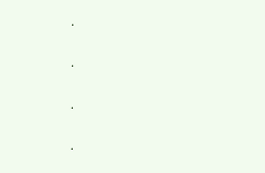.

.

.

.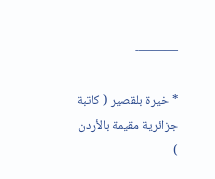———-

* خيرة بلقصير ( كاتبة جزائرية مقيمة بالأردن )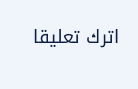اترك تعليقا